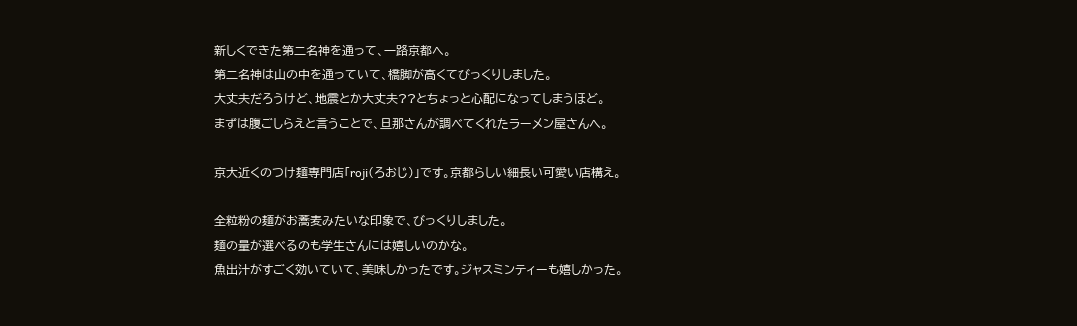新しくできた第二名神を通って、一路京都へ。
第二名神は山の中を通っていて、橋脚が高くてびっくりしました。
大丈夫だろうけど、地震とか大丈夫??とちょっと心配になってしまうほど。
まずは腹ごしらえと言うことで、旦那さんが調べてくれたラーメン屋さんへ。

京大近くのつけ麺専門店「roji(ろおじ)」です。京都らしい細長い可愛い店構え。

全粒粉の麺がお蕎麦みたいな印象で、びっくりしました。
麺の量が選べるのも学生さんには嬉しいのかな。
魚出汁がすごく効いていて、美味しかったです。ジャスミンティーも嬉しかった。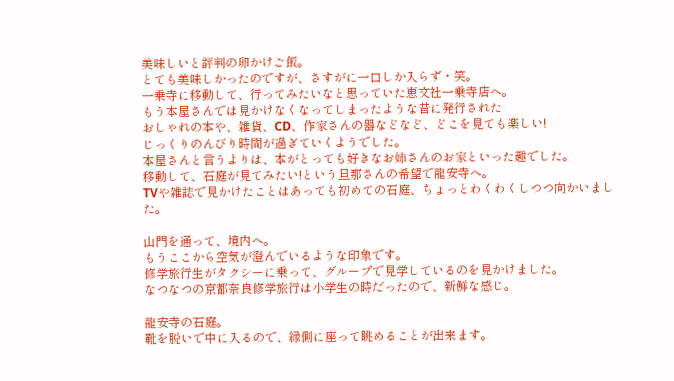美味しいと評判の卵かけご飯。
とても美味しかったのですが、さすがに一口しか入らず・笑。
一乗寺に移動して、行ってみたいなと思っていた恵文社一乗寺店へ。
もう本屋さんでは見かけなくなってしまったような昔に発行された
おしゃれの本や、雑貨、CD、作家さんの器などなど、どこを見ても楽しい!
じっくりのんびり時間が過ぎていくようでした。
本屋さんと言うよりは、本がとっても好きなお姉さんのお家といった趣でした。
移動して、石庭が見てみたい!という旦那さんの希望で龍安寺へ。
TVや雑誌で見かけたことはあっても初めての石庭、ちょっとわくわくしつつ向かいました。

山門を通って、境内へ。
もうここから空気が澄んでいるような印象です。
修学旅行生がタクシーに乗って、グループで見学しているのを見かけました。
なつなつの京都奈良修学旅行は小学生の時だったので、新鮮な感じ。

龍安寺の石庭。
靴を脱いで中に入るので、縁側に座って眺めることが出来ます。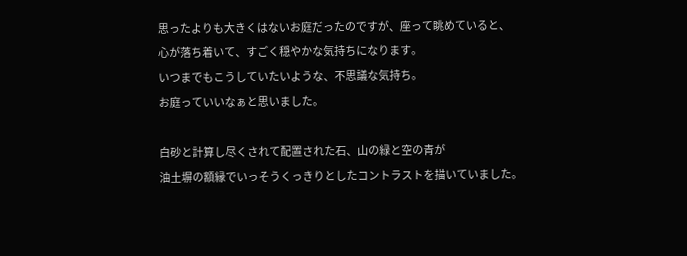思ったよりも大きくはないお庭だったのですが、座って眺めていると、
心が落ち着いて、すごく穏やかな気持ちになります。
いつまでもこうしていたいような、不思議な気持ち。
お庭っていいなぁと思いました。

白砂と計算し尽くされて配置された石、山の緑と空の青が
油土塀の額縁でいっそうくっきりとしたコントラストを描いていました。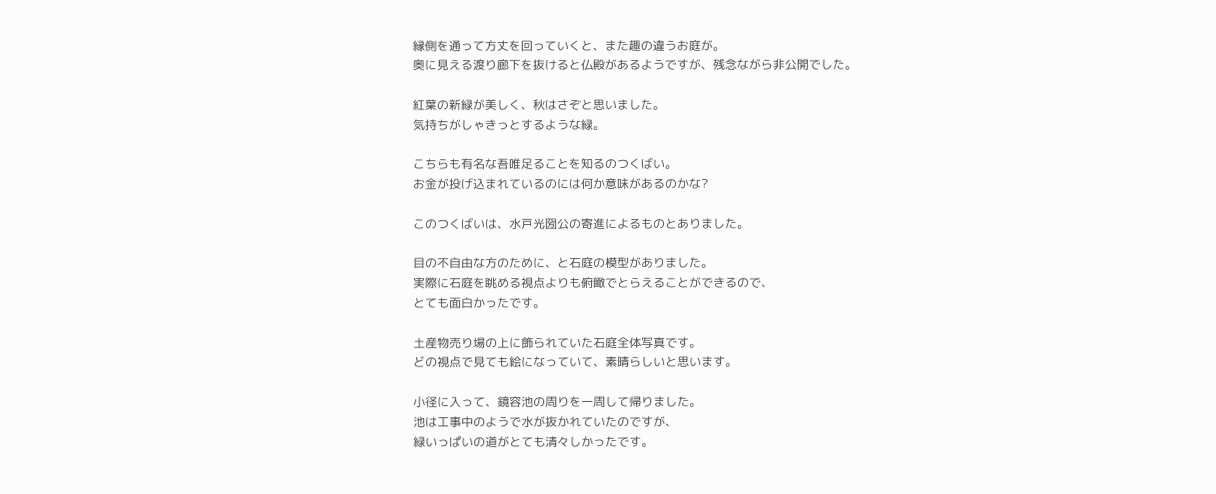縁側を通って方丈を回っていくと、また趣の違うお庭が。
奥に見える渡り廊下を抜けると仏殿があるようですが、残念ながら非公開でした。

紅葉の新緑が美しく、秋はさぞと思いました。
気持ちがしゃきっとするような緑。

こちらも有名な吾唯足ることを知るのつくばい。
お金が投げ込まれているのには何か意味があるのかな?

このつくばいは、水戸光圀公の寄進によるものとありました。

目の不自由な方のために、と石庭の模型がありました。
実際に石庭を眺める視点よりも俯瞰でとらえることができるので、
とても面白かったです。

土産物売り場の上に飾られていた石庭全体写真です。
どの視点で見ても絵になっていて、素晴らしいと思います。

小径に入って、鏡容池の周りを一周して帰りました。
池は工事中のようで水が抜かれていたのですが、
緑いっぱいの道がとても清々しかったです。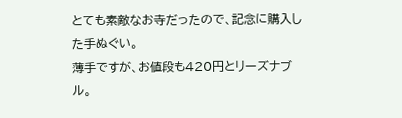とても素敵なお寺だったので、記念に購入した手ぬぐい。
薄手ですが、お値段も420円とリーズナブル。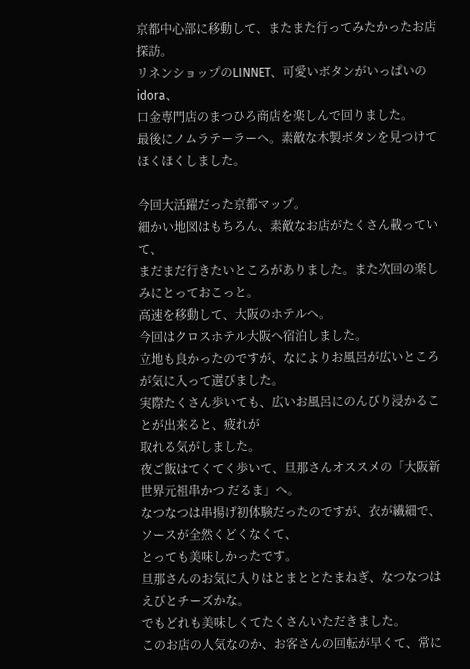京都中心部に移動して、またまた行ってみたかったお店探訪。
リネンショップのLINNET、可愛いボタンがいっぱいのidora、
口金専門店のまつひろ商店を楽しんで回りました。
最後にノムラテーラーへ。素敵な木製ボタンを見つけてほくほくしました。

今回大活躍だった京都マップ。
細かい地図はもちろん、素敵なお店がたくさん載っていて、
まだまだ行きたいところがありました。また次回の楽しみにとっておこっと。
高速を移動して、大阪のホテルへ。
今回はクロスホテル大阪へ宿泊しました。
立地も良かったのですが、なによりお風呂が広いところが気に入って選びました。
実際たくさん歩いても、広いお風呂にのんびり浸かることが出来ると、疲れが
取れる気がしました。
夜ご飯はてくてく歩いて、旦那さんオススメの「大阪新世界元祖串かつ だるま」へ。
なつなつは串揚げ初体験だったのですが、衣が繊細で、ソースが全然くどくなくて、
とっても美味しかったです。
旦那さんのお気に入りはとまととたまねぎ、なつなつはえびとチーズかな。
でもどれも美味しくてたくさんいただきました。
このお店の人気なのか、お客さんの回転が早くて、常に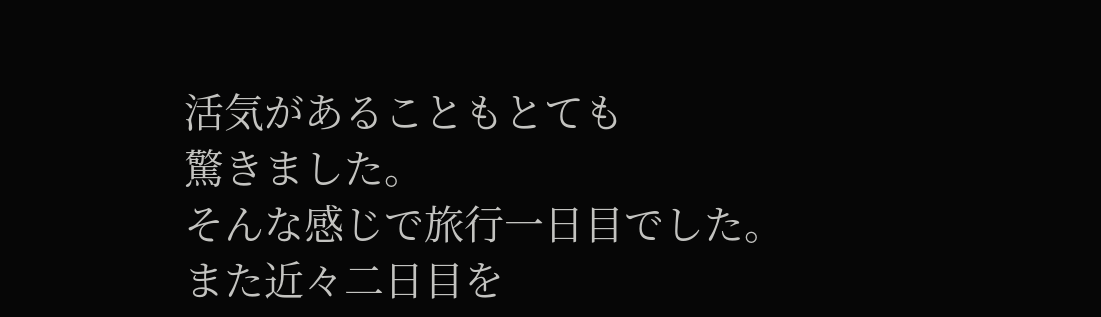活気があることもとても
驚きました。
そんな感じで旅行一日目でした。
また近々二日目を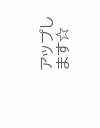アップします☆